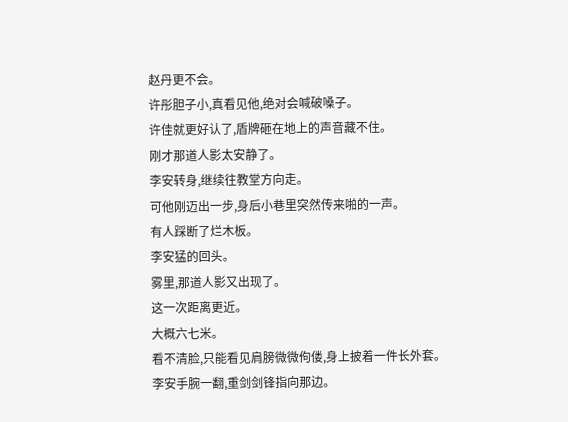赵丹更不会。
许彤胆子小,真看见他,绝对会喊破嗓子。
许佳就更好认了,盾牌砸在地上的声音藏不住。
刚才那道人影太安静了。
李安转身,继续往教堂方向走。
可他刚迈出一步,身后小巷里突然传来啪的一声。
有人踩断了烂木板。
李安猛的回头。
雾里,那道人影又出现了。
这一次距离更近。
大概六七米。
看不清脸,只能看见肩膀微微佝偻,身上披着一件长外套。
李安手腕一翻,重剑剑锋指向那边。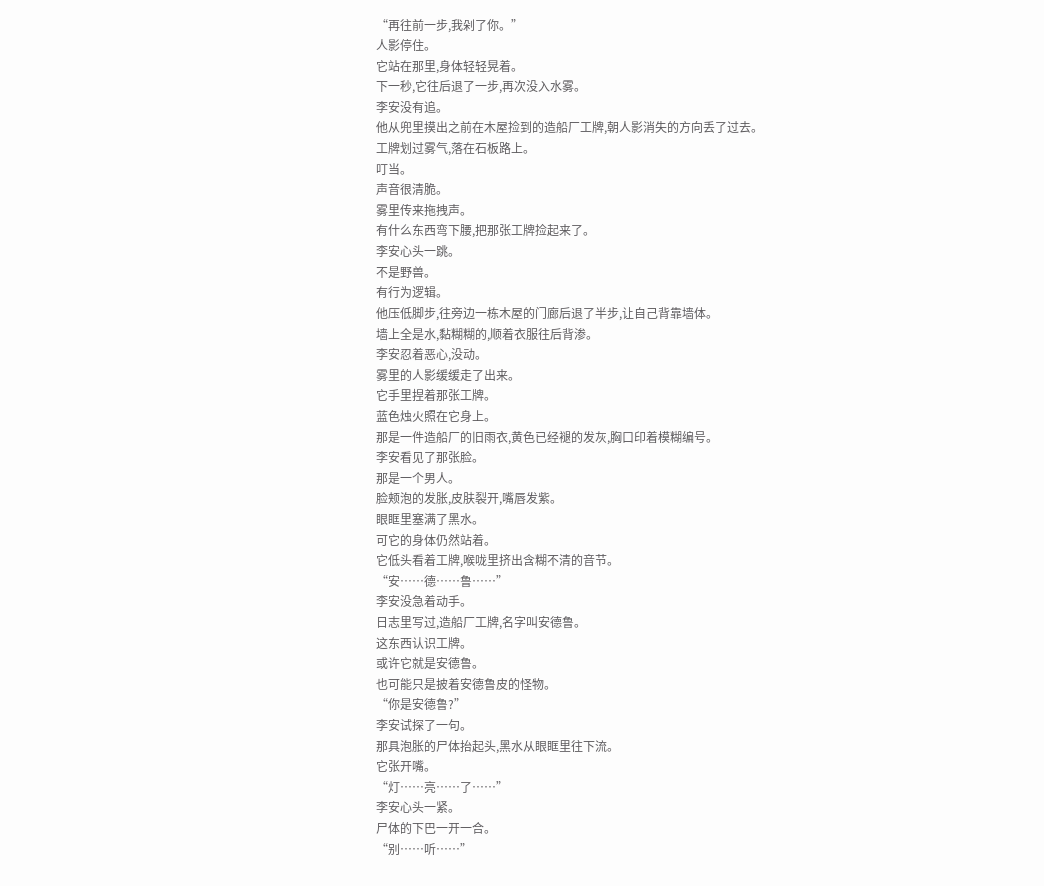“再往前一步,我剁了你。”
人影停住。
它站在那里,身体轻轻晃着。
下一秒,它往后退了一步,再次没入水雾。
李安没有追。
他从兜里摸出之前在木屋捡到的造船厂工牌,朝人影消失的方向丢了过去。
工牌划过雾气,落在石板路上。
叮当。
声音很清脆。
雾里传来拖拽声。
有什么东西弯下腰,把那张工牌捡起来了。
李安心头一跳。
不是野兽。
有行为逻辑。
他压低脚步,往旁边一栋木屋的门廊后退了半步,让自己背靠墙体。
墙上全是水,黏糊糊的,顺着衣服往后背渗。
李安忍着恶心,没动。
雾里的人影缓缓走了出来。
它手里捏着那张工牌。
蓝色烛火照在它身上。
那是一件造船厂的旧雨衣,黄色已经褪的发灰,胸口印着模糊编号。
李安看见了那张脸。
那是一个男人。
脸颊泡的发胀,皮肤裂开,嘴唇发紫。
眼眶里塞满了黑水。
可它的身体仍然站着。
它低头看着工牌,喉咙里挤出含糊不清的音节。
“安……德……鲁……”
李安没急着动手。
日志里写过,造船厂工牌,名字叫安德鲁。
这东西认识工牌。
或许它就是安德鲁。
也可能只是披着安德鲁皮的怪物。
“你是安德鲁?”
李安试探了一句。
那具泡胀的尸体抬起头,黑水从眼眶里往下流。
它张开嘴。
“灯……亮……了……”
李安心头一紧。
尸体的下巴一开一合。
“别……听……”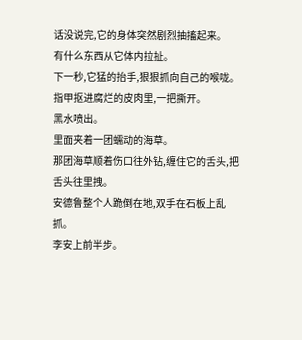话没说完,它的身体突然剧烈抽搐起来。
有什么东西从它体内拉扯。
下一秒,它猛的抬手,狠狠抓向自己的喉咙。
指甲抠进腐烂的皮肉里,一把撕开。
黑水喷出。
里面夹着一团蠕动的海草。
那团海草顺着伤口往外钻,缠住它的舌头,把舌头往里拽。
安德鲁整个人跪倒在地,双手在石板上乱抓。
李安上前半步。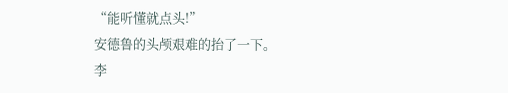“能听懂就点头!”
安德鲁的头颅艰难的抬了一下。
李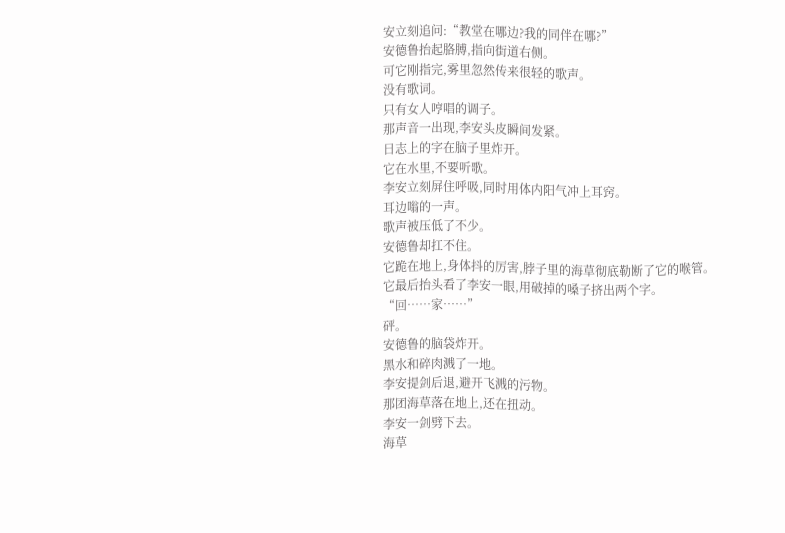安立刻追问:“教堂在哪边?我的同伴在哪?”
安德鲁抬起胳膊,指向街道右侧。
可它刚指完,雾里忽然传来很轻的歌声。
没有歌词。
只有女人哼唱的调子。
那声音一出现,李安头皮瞬间发紧。
日志上的字在脑子里炸开。
它在水里,不要听歌。
李安立刻屏住呼吸,同时用体内阳气冲上耳窍。
耳边嗡的一声。
歌声被压低了不少。
安德鲁却扛不住。
它跪在地上,身体抖的厉害,脖子里的海草彻底勒断了它的喉管。
它最后抬头看了李安一眼,用破掉的嗓子挤出两个字。
“回……家……”
砰。
安德鲁的脑袋炸开。
黑水和碎肉溅了一地。
李安提剑后退,避开飞溅的污物。
那团海草落在地上,还在扭动。
李安一剑劈下去。
海草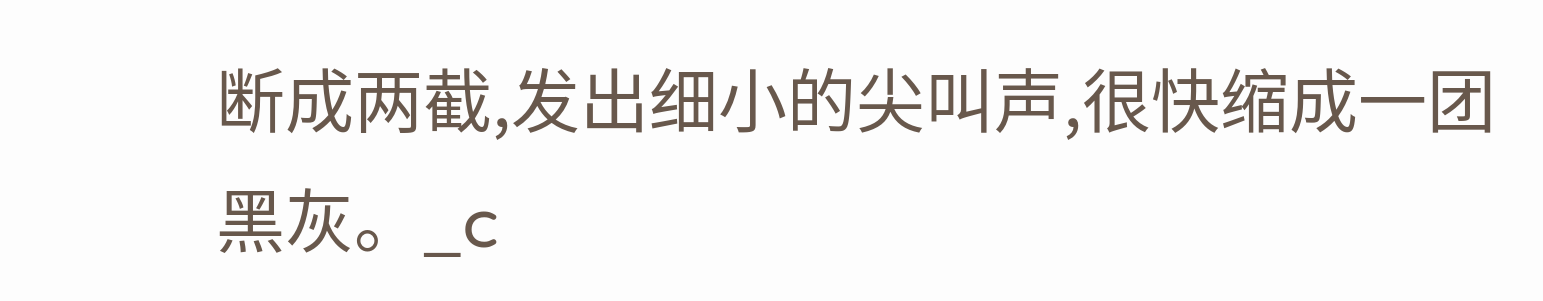断成两截,发出细小的尖叫声,很快缩成一团黑灰。_c